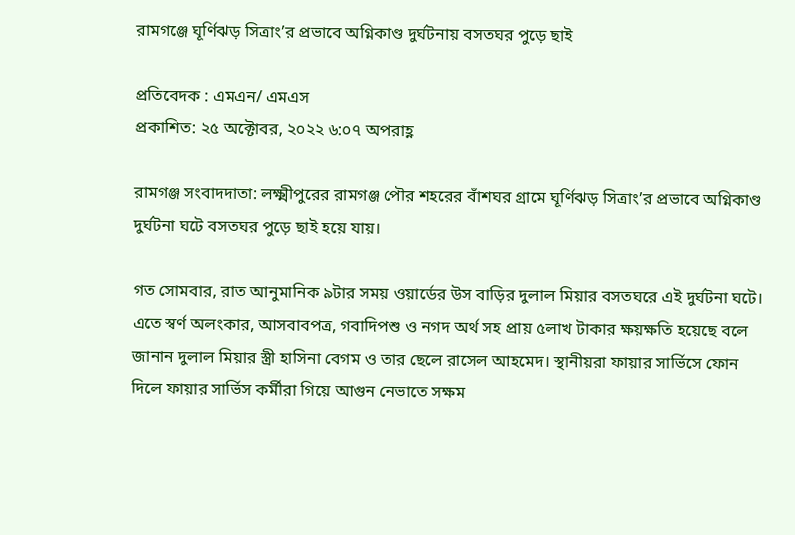রামগঞ্জে ঘূর্ণিঝড় সিত্রাং’র প্রভাবে অগ্নিকাণ্ড দুর্ঘটনায় বসতঘর পুড়ে ছাই

প্রতিবেদক : এমএন/ এমএস
প্রকাশিত: ২৫ অক্টোবর, ২০২২ ৬:০৭ অপরাহ্ণ

রামগঞ্জ সংবাদদাতা: লক্ষ্মীপুরের রামগঞ্জ পৌর শহরের বাঁশঘর গ্রামে ঘূর্ণিঝড় সিত্রাং’র প্রভাবে অগ্নিকাণ্ড দুর্ঘটনা ঘটে বসতঘর পুড়ে ছাই হয়ে যায়।

গত সোমবার, রাত আনুমানিক ৯টার সময় ওয়ার্ডের উস বাড়ির দুলাল মিয়ার বসতঘরে এই দুর্ঘটনা ঘটে। এতে স্বর্ণ অলংকার, আসবাবপত্র, গবাদিপশু ও নগদ অর্থ সহ প্রায় ৫লাখ টাকার ক্ষয়ক্ষতি হয়েছে বলে জানান দুলাল মিয়ার স্ত্রী হাসিনা বেগম ও তার ছেলে রাসেল আহমেদ। স্থানীয়রা ফায়ার সার্ভিসে ফোন দিলে ফায়ার সার্ভিস কর্মীরা গিয়ে আগুন নেভাতে সক্ষম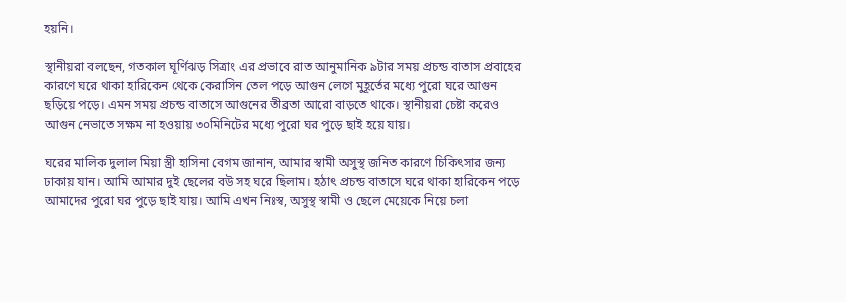হয়নি।

স্থানীয়রা বলছেন, গতকাল ঘূর্ণিঝড় সিত্রাং এর প্রভাবে রাত আনুমানিক ৯টার সময় প্রচন্ড বাতাস প্রবাহের কারণে ঘরে থাকা হারিকেন থেকে কেরাসিন তেল পড়ে আগুন লেগে মুহূর্তের মধ্যে পুরো ঘরে আগুন ছড়িয়ে পড়ে। এমন সময় প্রচন্ড বাতাসে আগুনের তীব্রতা আরো বাড়তে থাকে। স্থানীয়রা চেষ্টা করেও আগুন নেভাতে সক্ষম না হওয়ায় ৩০মিনিটের মধ্যে পুরো ঘর পুড়ে ছাই হয়ে যায়।

ঘরের মালিক দুলাল মিয়া স্ত্রী হাসিনা বেগম জানান, আমার স্বামী অসুস্থ জনিত কারণে চিকিৎসার জন্য ঢাকায় যান। আমি আমার দুই ছেলের বউ সহ ঘরে ছিলাম। হঠাৎ প্রচন্ড বাতাসে ঘরে থাকা হারিকেন পড়ে আমাদের পুরো ঘর পুড়ে ছাই যায়। আমি এখন নিঃস্ব, অসুস্থ স্বামী ও ছেলে মেয়েকে নিয়ে চলা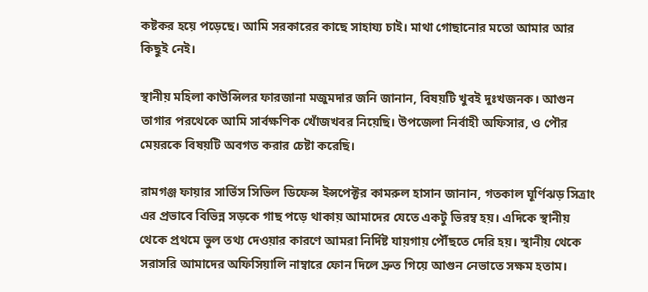কষ্টকর হয়ে পড়েছে। আমি সরকারের কাছে সাহায্য চাই। মাথা গোছানোর মতো আমার আর কিছুই নেই।

স্থানীয় মহিলা কাউন্সিলর ফারজানা মজুমদার জনি জানান, বিষয়টি খুবই দুঃখজনক। আগুন তাগার পরথেকে আমি সার্বক্ষণিক খোঁজখবর নিয়েছি। উপজেলা নির্বাহী অফিসার, ও পৌর মেয়রকে বিষয়টি অবগত করার চেষ্টা করেছি।

রামগঞ্জ ফায়ার সার্ভিস সিভিল ডিফেন্স ইন্সপেক্টর কামরুল হাসান জানান, গতকাল ঘূর্ণিঝড় সিত্রাং এর প্রভাবে বিভিন্ন সড়কে গাছ পড়ে থাকায় আমাদের যেতে একটু ভিরম্ব হয়। এদিকে স্থানীয় থেকে প্রথমে ভুল তথ্য দেওয়ার কারণে আমরা নির্দিষ্ট যায়গায় পৌঁছতে দেরি হয়। স্থানীয় থেকে সরাসরি আমাদের অফিসিয়ালি নাম্বারে ফোন দিলে দ্রুত গিয়ে আগুন নেভাতে সক্ষম হতাম।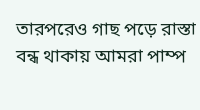তারপরেও গাছ পড়ে রাস্তা বন্ধ থাকায় আমরা পাম্প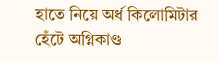হাতে নিয়ে অর্ধ কিলোমিটার হেঁটে অগ্নিকাণ্ড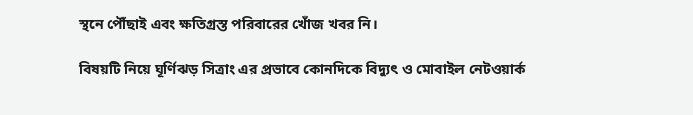স্থনে পৌঁছাই এবং ক্ষতিগ্রস্ত পরিবারের খোঁজ খবর নি।

বিষয়টি নিয়ে ঘূর্ণিঝড় সিত্রাং এর প্রভাবে কোনদিকে বিদ্যুৎ ও মোবাইল নেটওয়ার্ক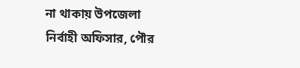না থাকায় উপজেলা নির্বাহী অফিসার, পৌর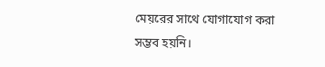মেয়রের সাথে যোগাযোগ করা সম্ভব হয়নি।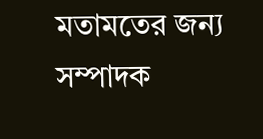মতামতের জন্য সম্পাদক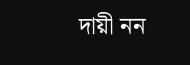দায়ী নন